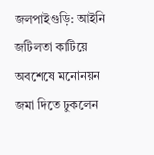জলপাইগুড়ি: আইনি জটিলতা কাটিয়ে অবশেষে মনোনয়ন জমা দিতে ঢুকলেন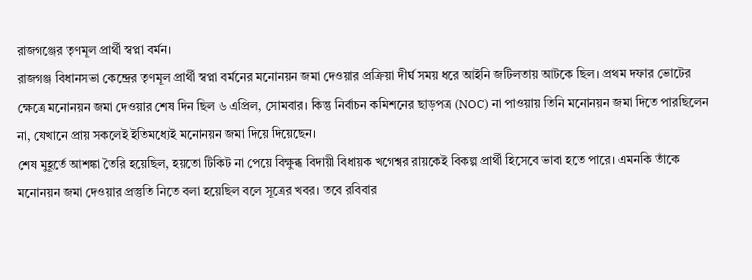রাজগঞ্জের তৃণমূল প্রার্থী স্বপ্না বর্মন।
রাজগঞ্জ বিধানসভা কেন্দ্রের তৃণমূল প্রার্থী স্বপ্না বর্মনের মনোনয়ন জমা দেওয়ার প্রক্রিয়া দীর্ঘ সময় ধরে আইনি জটিলতায় আটকে ছিল। প্রথম দফার ভোটের ক্ষেত্রে মনোনয়ন জমা দেওয়ার শেষ দিন ছিল ৬ এপ্রিল, সোমবার। কিন্তু নির্বাচন কমিশনের ছাড়পত্র (NOC) না পাওয়ায় তিনি মনোনয়ন জমা দিতে পারছিলেন না, যেখানে প্রায় সকলেই ইতিমধ্যেই মনোনয়ন জমা দিয়ে দিয়েছেন।
শেষ মুহূর্তে আশঙ্কা তৈরি হয়েছিল, হয়তো টিকিট না পেয়ে বিক্ষুব্ধ বিদায়ী বিধায়ক খগেশ্বর রায়কেই বিকল্প প্রার্থী হিসেবে ভাবা হতে পারে। এমনকি তাঁকে মনোনয়ন জমা দেওয়ার প্রস্তুতি নিতে বলা হয়েছিল বলে সূত্রের খবর। তবে রবিবার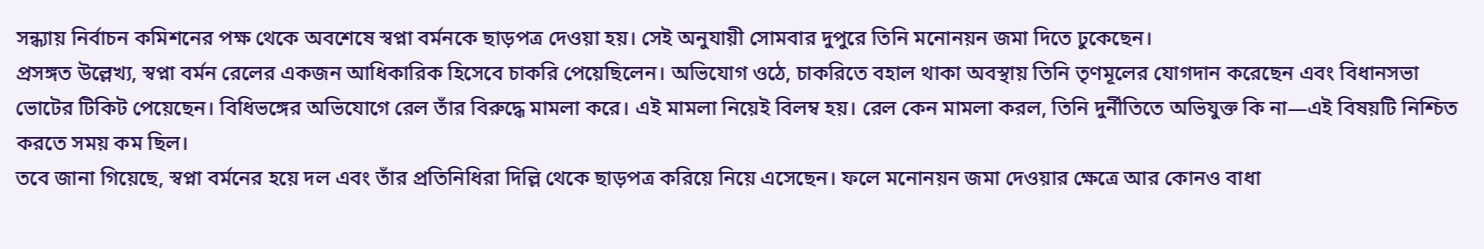সন্ধ্যায় নির্বাচন কমিশনের পক্ষ থেকে অবশেষে স্বপ্না বর্মনকে ছাড়পত্র দেওয়া হয়। সেই অনুযায়ী সোমবার দুপুরে তিনি মনোনয়ন জমা দিতে ঢুকেছেন।
প্রসঙ্গত উল্লেখ্য, স্বপ্না বর্মন রেলের একজন আধিকারিক হিসেবে চাকরি পেয়েছিলেন। অভিযোগ ওঠে, চাকরিতে বহাল থাকা অবস্থায় তিনি তৃণমূলের যোগদান করেছেন এবং বিধানসভা ভোটের টিকিট পেয়েছেন। বিধিভঙ্গের অভিযোগে রেল তাঁর বিরুদ্ধে মামলা করে। এই মামলা নিয়েই বিলম্ব হয়। রেল কেন মামলা করল, তিনি দুর্নীতিতে অভিযুক্ত কি না—এই বিষয়টি নিশ্চিত করতে সময় কম ছিল।
তবে জানা গিয়েছে, স্বপ্না বর্মনের হয়ে দল এবং তাঁর প্রতিনিধিরা দিল্লি থেকে ছাড়পত্র করিয়ে নিয়ে এসেছেন। ফলে মনোনয়ন জমা দেওয়ার ক্ষেত্রে আর কোনও বাধা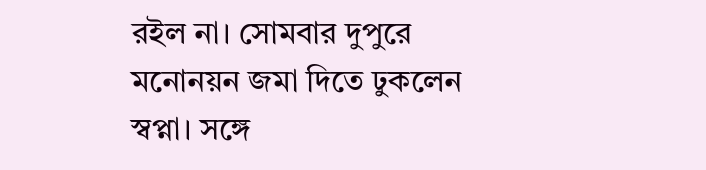রইল না। সোমবার দুপুরে মনোনয়ন জমা দিতে ঢুকলেন স্বপ্না। সঙ্গে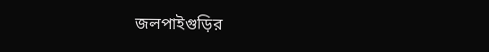জলপাইগুড়ির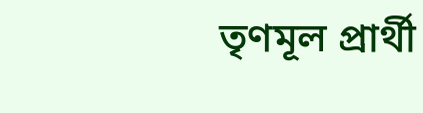তৃণমূল প্রার্থী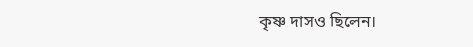কৃষ্ণ দাসও ছিলেন।